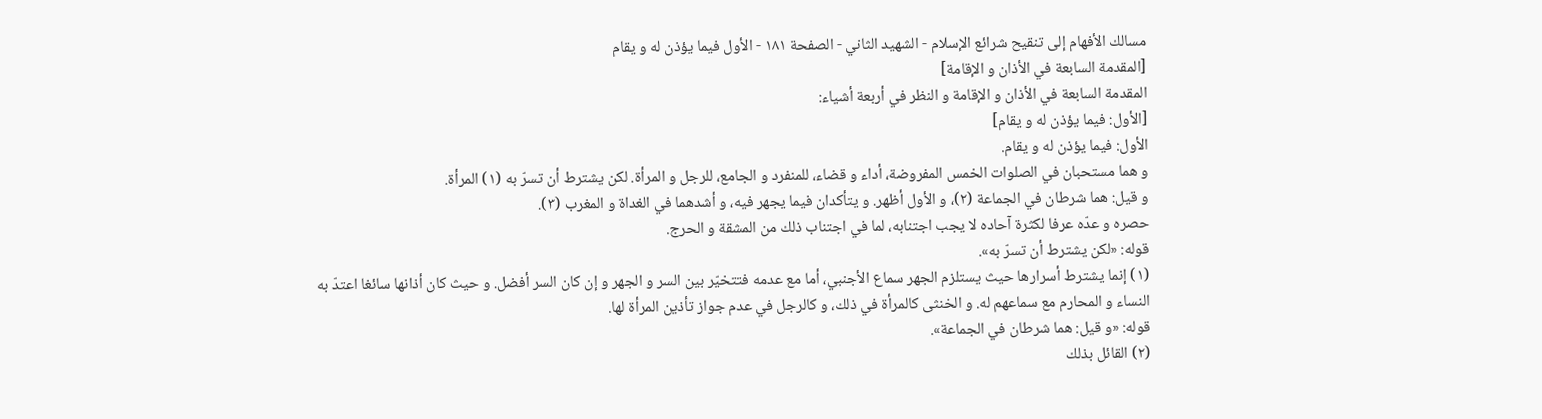مسالك الأفهام إلى تنقيح شرائع الإسلام - الشهيد الثاني - الصفحة ١٨١ - الأول فيما يؤذن له و يقام
[المقدمة السابعة في الأذان و الإقامة]
المقدمة السابعة في الأذان و الإقامة و النظر في أربعة أشياء:
[الأول: فيما يؤذن له و يقام]
الأول: فيما يؤذن له و يقام.
و هما مستحبان في الصلوات الخمس المفروضة، أداء و قضاء، للمنفرد و الجامع، للرجل و المرأة. لكن يشترط أن تسرّ به (١) المرأة.
و قيل: هما شرطان في الجماعة (٢)، و الأول أظهر. و يتأكدان فيما يجهر فيه، و أشدهما في الغداة و المغرب (٣).
حصره و عدّه عرفا لكثرة آحاده لا يجب اجتنابه، لما في اجتناب ذلك من المشقة و الحرج.
قوله: «لكن يشترط أن تسرّ به».
(١) إنما يشترط أسرارها حيث يستلزم الجهر سماع الأجنبي، أما مع عدمه فتتخيّر بين السر و الجهر و إن كان السر أفضل. و حيث كان أذانها سائغا اعتدّ به النساء و المحارم مع سماعهم له. و الخنثى كالمرأة في ذلك، و كالرجل في عدم جواز تأذين المرأة لها.
قوله: «و قيل: هما شرطان في الجماعة».
(٢) القائل بذلك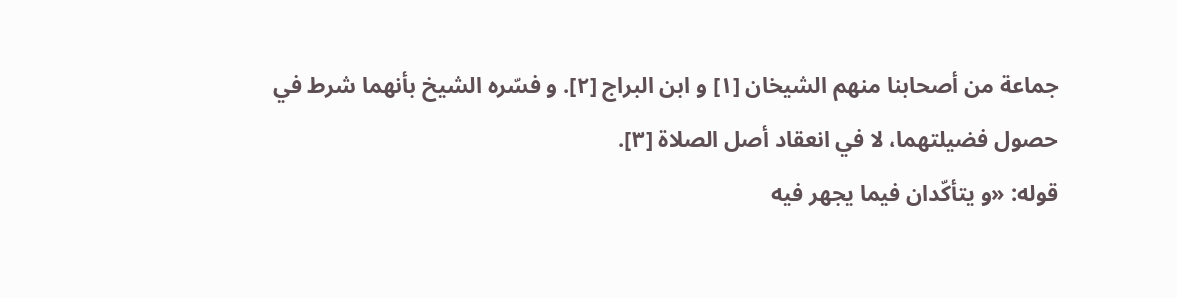جماعة من أصحابنا منهم الشيخان [١] و ابن البراج [٢]. و فسّره الشيخ بأنهما شرط في حصول فضيلتهما، لا في انعقاد أصل الصلاة [٣].
قوله: «و يتأكّدان فيما يجهر فيه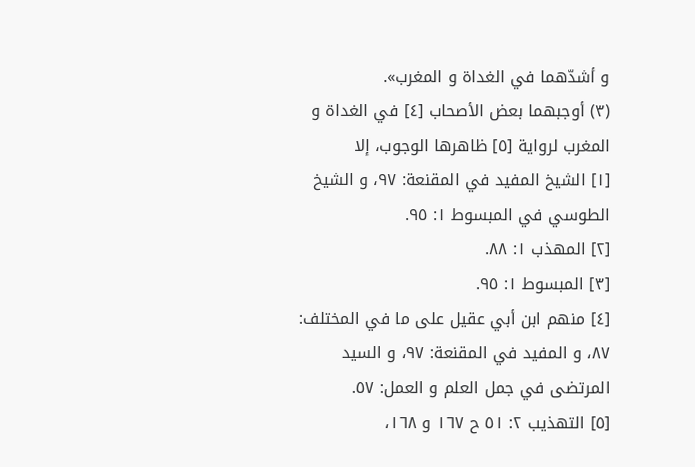و أشدّهما في الغداة و المغرب».
(٣) أوجبهما بعض الأصحاب [٤] في الغداة و المغرب لرواية [٥] ظاهرها الوجوب، إلا
[١] الشيخ المفيد في المقنعة: ٩٧، و الشيخ الطوسي في المبسوط ١: ٩٥.
[٢] المهذب ١: ٨٨.
[٣] المبسوط ١: ٩٥.
[٤] منهم ابن أبي عقيل على ما في المختلف: ٨٧، و المفيد في المقنعة: ٩٧، و السيد المرتضى في جمل العلم و العمل: ٥٧.
[٥] التهذيب ٢: ٥١ ح ١٦٧ و ١٦٨،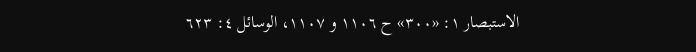الاستبصار ١: «٣٠٠» ح ١١٠٦ و ١١٠٧، الوسائل ٤: ٦٢٣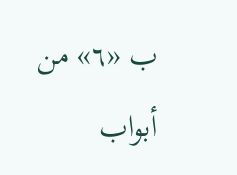ب «٦» من أبواب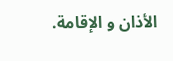الأذان و الإقامة.